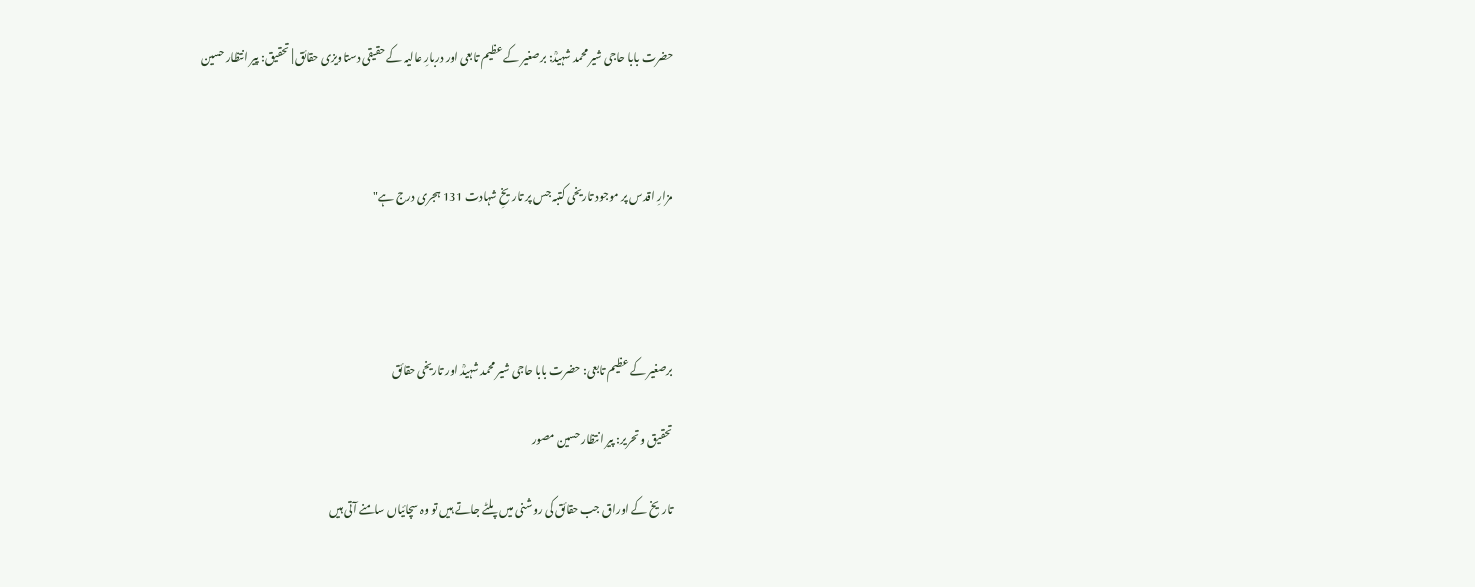حضرت بابا حاجی شیر محمد شہیدؒ: برصغیر کے عظیم تابعی اور دربارِ عالیہ کے حقیقی دستاویزی حقائق | تحقیق: پیر انتظار حسین



مزارِ اقدس پر موجود تاریخی کتبہ جس پر تاریخِ شہادت 131 ہجری درج ہے"




برصغیر کے عظیم تابعی: حضرت بابا حاجی شیر محمد شہیدؒ اور تاریخی حقائق

تحقیق و تحریر: پیر انتظار حسین مصور

تاریخ کے اوراق جب حقائق کی روشنی میں پلٹے جاتے ہیں تو وہ سچائیاں سامنے آتی ہیں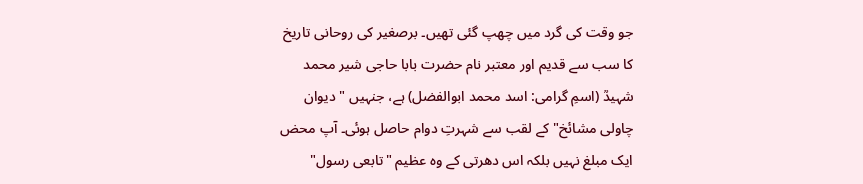جو وقت کی گرد میں چھپ گئی تھیں۔ برصغیر کی روحانی تاریخ کا سب سے قدیم اور معتبر نام حضرت بابا حاجی شیر محمد شہیدؒ (اسمِ گرامی: اسد محمد ابوالفضل) ہے، جنہیں "دیوان چاولی مشائخ" کے لقب سے شہرتِ دوام حاصل ہوئی۔ آپ محض ایک مبلغ نہیں بلکہ اس دھرتی کے وہ عظیم "تابعی رسول"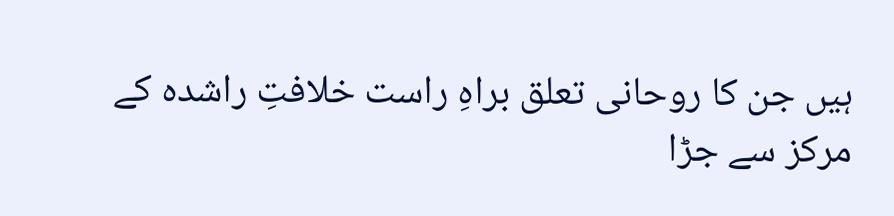ہیں جن کا روحانی تعلق براہِ راست خلافتِ راشدہ کے مرکز سے جڑا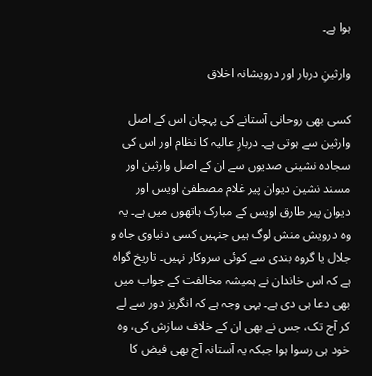ہوا ہے۔

وارثینِ دربار اور درویشانہ اخلاق

کسی بھی روحانی آستانے کی پہچان اس کے اصل وارثین سے ہوتی ہے۔ دربارِ عالیہ کا نظام اور اس کی سجادہ نشینی صدیوں سے ان کے اصل وارثین اور مسند نشین دیوان پیر غلام مصطفیٰ اویس اور دیوان پیر طارق اویس کے مبارک ہاتھوں میں ہے۔ یہ وہ درویش منش لوگ ہیں جنہیں کسی دنیاوی جاہ و جلال یا گروہ بندی سے کوئی سروکار نہیں۔ تاریخ گواہ ہے کہ اس خاندان نے ہمیشہ مخالفت کے جواب میں بھی دعا ہی دی ہے۔ یہی وجہ ہے کہ انگریز دور سے لے کر آج تک، جس نے بھی ان کے خلاف سازش کی، وہ خود ہی رسوا ہوا جبکہ یہ آستانہ آج بھی فیض کا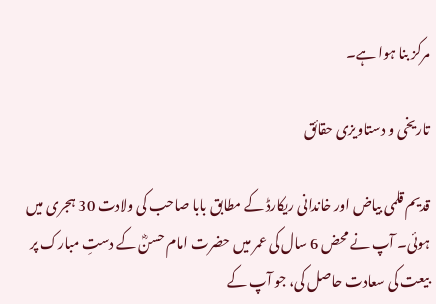مرکز بنا ہوا ہے۔

تاریخی و دستاویزی حقائق

قدیم قلمی بیاض اور خاندانی ریکارڈ کے مطابق بابا صاحب کی ولادت 30 ہجری میں ہوئی۔ آپ نے محض 6 سال کی عمر میں حضرت امام حسنؓ کے دستِ مبارک پر بیعت کی سعادت حاصل کی، جو آپ کے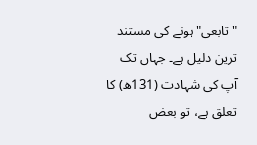"تابعی" ہونے کی مستند ترین دلیل ہے۔ جہاں تک آپ کی شہادت (131ھ) کا تعلق ہے، تو بعض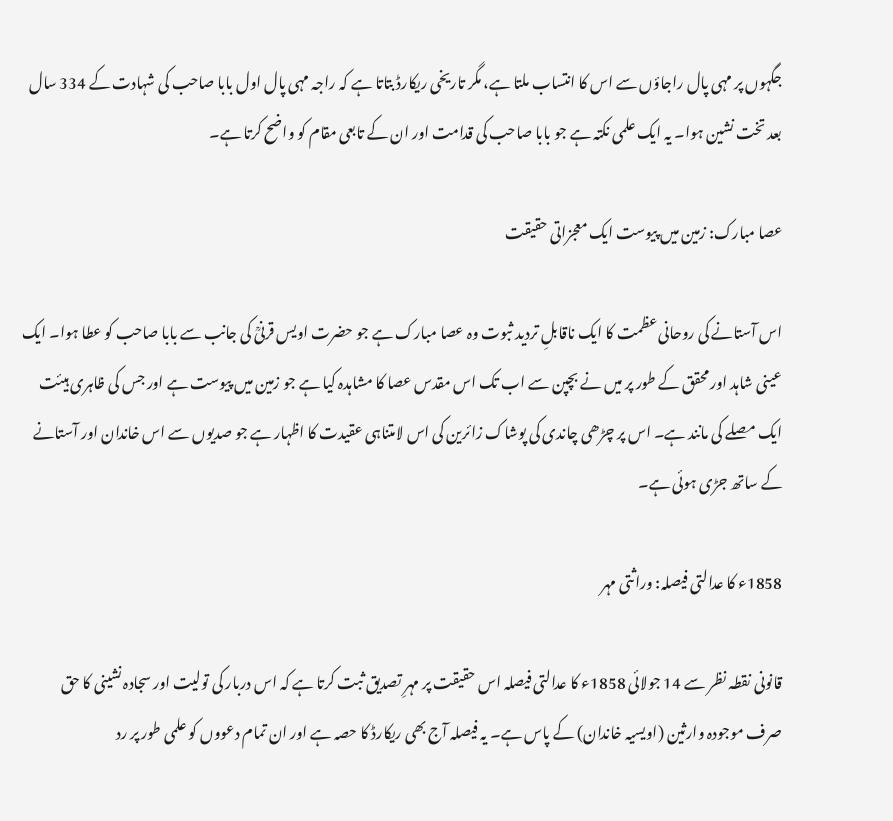جگہوں پر مہی پال راجاؤں سے اس کا انتساب ملتا ہے، مگر تاریخی ریکارڈ بتاتا ہے کہ راجہ مہی پال اول بابا صاحب کی شہادت کے 334 سال بعد تخت نشین ہوا۔ یہ ایک علمی نکتہ ہے جو بابا صاحب کی قدامت اور ان کے تابعی مقام کو واضح کرتا ہے۔

عصا مبارک: زمین میں پیوست ایک معجزاتی حقیقت

اس آستانے کی روحانی عظمت کا ایک ناقابلِ تردید ثبوت وہ عصا مبارک ہے جو حضرت اویس قرنیؒ کی جانب سے بابا صاحب کو عطا ہوا۔ ایک عینی شاہد اور محقق کے طور پر میں نے بچپن سے اب تک اس مقدس عصا کا مشاہدہ کیا ہے جو زمین میں پیوست ہے اور جس کی ظاہری ہیئت ایک مصلے کی مانند ہے۔ اس پر چڑھی چاندی کی پوشاک زائرین کی اس لامتناہی عقیدت کا اظہار ہے جو صدیوں سے اس خاندان اور آستانے کے ساتھ جڑی ہوئی ہے۔

1858ء کا عدالتی فیصلہ: وراثتی مہر

قانونی نقطہ نظر سے 14 جولائی 1858ء کا عدالتی فیصلہ اس حقیقت پر مہرِ تصدیق ثبت کرتا ہے کہ اس دربار کی تولیت اور سجادہ نشینی کا حق صرف موجودہ وارثین (اویسیہ خاندان) کے پاس ہے۔ یہ فیصلہ آج بھی ریکارڈ کا حصہ ہے اور ان تمام دعووں کو علمی طور پر رد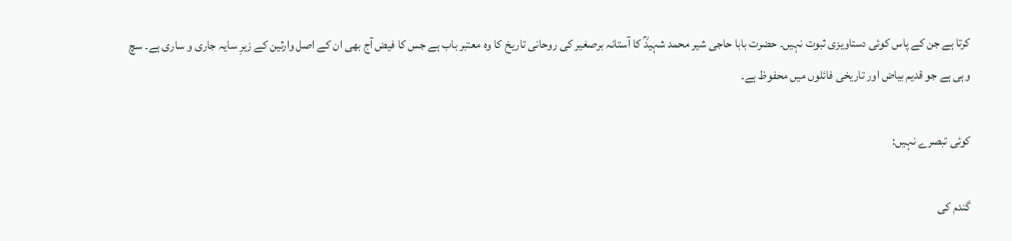کرتا ہے جن کے پاس کوئی دستاویزی ثبوت نہیں۔ حضرت بابا حاجی شیر محمد شہیدؒ کا آستانہ برصغیر کی روحانی تاریخ کا وہ معتبر باب ہے جس کا فیض آج بھی ان کے اصل وارثین کے زیرِ سایہ جاری و ساری ہے۔ سچ وہی ہے جو قدیم بیاض اور تاریخی فائلوں میں محفوظ ہے۔

کوئی تبصرے نہیں:

گندم کی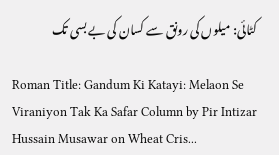کٹائی: میلوں کی رونق سے کسان کی بے بسی تک

Roman Title: Gandum Ki Katayi: Melaon Se Viraniyon Tak Ka Safar Column by Pir Intizar Hussain Musawar on Wheat Cris...